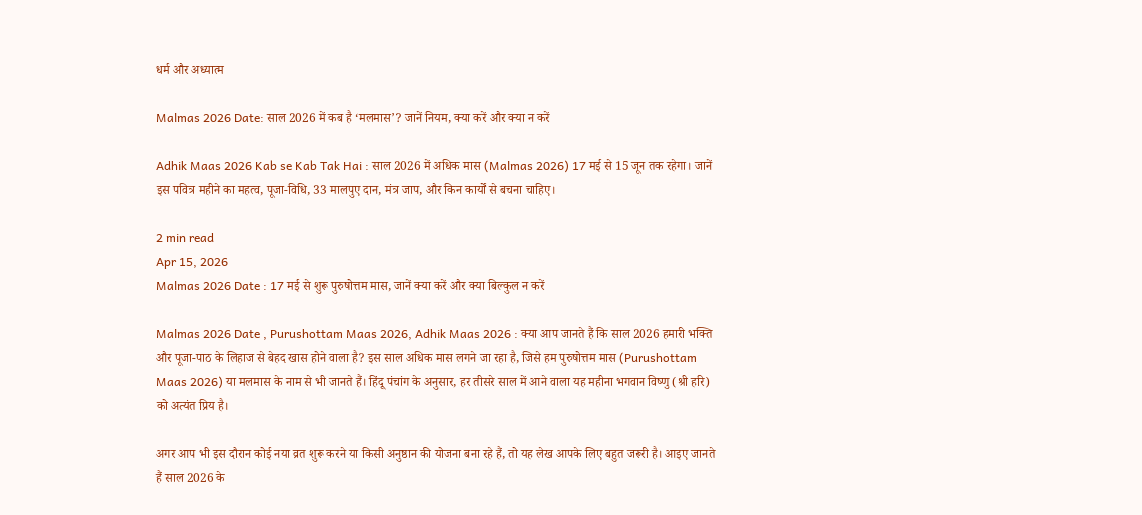धर्म और अध्यात्म

Malmas 2026 Date: साल 2026 में कब है ‘मलमास’? जानें नियम, क्या करें और क्या न करें

Adhik Maas 2026 Kab se Kab Tak Hai : साल 2026 में अधिक मास (Malmas 2026) 17 मई से 15 जून तक रहेगा। जानें इस पवित्र महीने का महत्व, पूजा-विधि, 33 मालपुए दान, मंत्र जाप, और किन कार्यों से बचना चाहिए।

2 min read
Apr 15, 2026
Malmas 2026 Date : 17 मई से शुरू पुरुषोत्तम मास, जानें क्या करें और क्या बिल्कुल न करें

Malmas 2026 Date , Purushottam Maas 2026, Adhik Maas 2026 : क्या आप जानते हैं कि साल 2026 हमारी भक्ति और पूजा-पाठ के लिहाज से बेहद खास होने वाला है? इस साल अधिक मास लगने जा रहा है, जिसे हम पुरुषोत्तम मास (Purushottam Maas 2026) या मलमास के नाम से भी जानते हैं। हिंदू पंचांग के अनुसार, हर तीसरे साल में आने वाला यह महीना भगवान विष्णु (श्री हरि) को अत्यंत प्रिय है।

अगर आप भी इस दौरान कोई नया व्रत शुरू करने या किसी अनुष्ठान की योजना बना रहे हैं, तो यह लेख आपके लिए बहुत जरूरी है। आइए जानते हैं साल 2026 के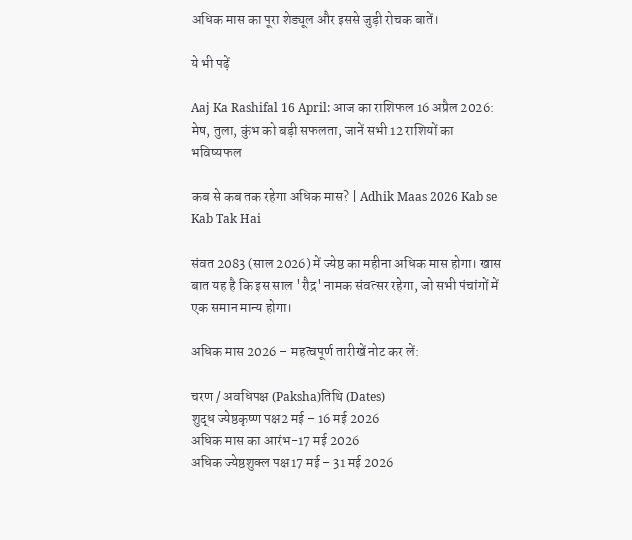अधिक मास का पूरा शेड्यूल और इससे जुड़ी रोचक बातें।

ये भी पढ़ें

Aaj Ka Rashifal 16 April: आज का राशिफल 16 अप्रैल 2026: मेष, तुला, कुंभ को बड़ी सफलता, जानें सभी 12 राशियों का भविष्यफल

कब से कब तक रहेगा अधिक मास? | Adhik Maas 2026 Kab se Kab Tak Hai

संवत 2083 (साल 2026) में ज्येष्ठ का महीना अधिक मास होगा। खास बात यह है कि इस साल 'रौद्र' नामक संवत्सर रहेगा, जो सभी पंचांगों में एक समान मान्य होगा।

अधिक मास 2026 – महत्वपूर्ण तारीखें नोट कर लें:

चरण / अवधिपक्ष (Paksha)तिथि (Dates)
शुद्ध ज्येष्ठकृष्ण पक्ष2 मई – 16 मई 2026
अधिक मास का आरंभ-17 मई 2026
अधिक ज्येष्ठशुक्ल पक्ष17 मई – 31 मई 2026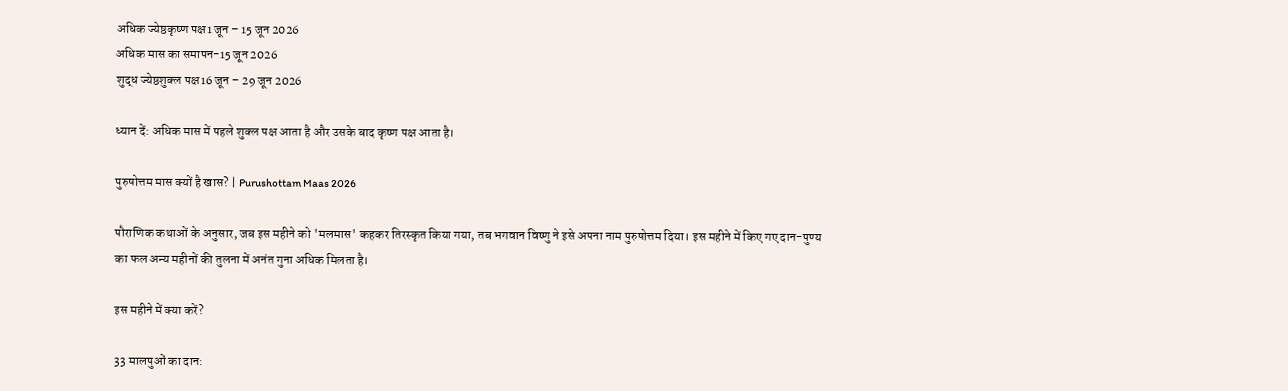अधिक ज्येष्ठकृष्ण पक्ष1 जून – 15 जून 2026
अधिक मास का समापन-15 जून 2026
शुद्ध ज्येष्ठशुक्ल पक्ष16 जून – 29 जून 2026

ध्यान दें: अधिक मास में पहले शुक्ल पक्ष आता है और उसके बाद कृष्ण पक्ष आता है।

पुरुषोत्तम मास क्यों है खास? | Purushottam Maas 2026

पौराणिक कथाओं के अनुसार, जब इस महीने को 'मलमास' कहकर तिरस्कृत किया गया, तब भगवान विष्णु ने इसे अपना नाम पुरुषोत्तम दिया। इस महीने में किए गए दान-पुण्य का फल अन्य महीनों की तुलना में अनंत गुना अधिक मिलता है।

इस महीने में क्या करें?

33 मालपुओं का दान: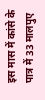इस मास में कांसे के पात्र में 33 मालपुए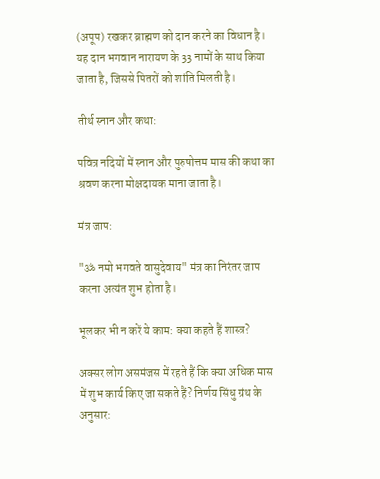(अपूप) रखकर ब्राह्मण को दान करने का विधान है। यह दान भगवान नारायण के 33 नामों के साथ किया जाता है, जिससे पितरों को शांति मिलती है।

तीर्थ स्नान और कथा:

पवित्र नदियों में स्नान और पुरुषोत्तम मास की कथा का श्रवण करना मोक्षदायक माना जाता है।

मंत्र जाप:

"ॐ नमो भगवते वासुदेवाय" मंत्र का निरंतर जाप करना अत्यंत शुभ होता है।

भूलकर भी न करें ये काम: क्या कहते हैं शास्त्र?

अक्सर लोग असमंजस में रहते हैं कि क्या अधिक मास में शुभ कार्य किए जा सकते हैं? निर्णय सिंधु ग्रंथ के अनुसार: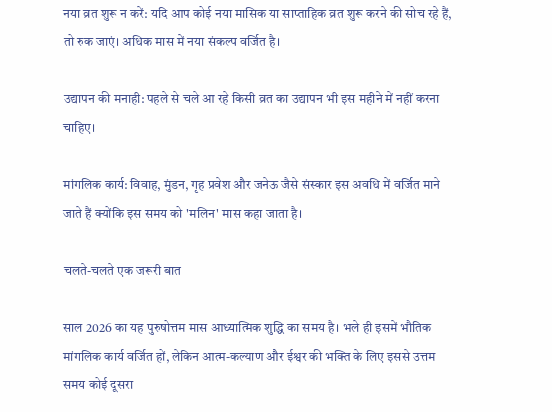नया व्रत शुरू न करें: यदि आप कोई नया मासिक या साप्ताहिक व्रत शुरू करने की सोच रहे हैं, तो रुक जाएं। अधिक मास में नया संकल्प वर्जित है।

उद्यापन की मनाही: पहले से चले आ रहे किसी व्रत का उद्यापन भी इस महीने में नहीं करना चाहिए।

मांगलिक कार्य: विवाह, मुंडन, गृह प्रवेश और जनेऊ जैसे संस्कार इस अवधि में वर्जित माने जाते हैं क्योंकि इस समय को 'मलिन' मास कहा जाता है।

चलते-चलते एक जरूरी बात

साल 2026 का यह पुरुषोत्तम मास आध्यात्मिक शुद्धि का समय है। भले ही इसमें भौतिक मांगलिक कार्य वर्जित हों, लेकिन आत्म-कल्याण और ईश्वर की भक्ति के लिए इससे उत्तम समय कोई दूसरा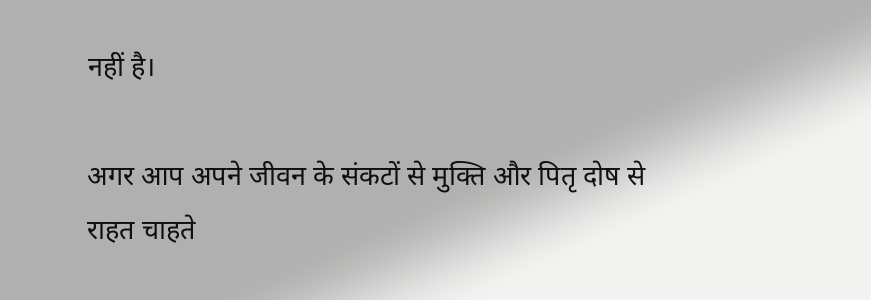नहीं है।

अगर आप अपने जीवन के संकटों से मुक्ति और पितृ दोष से राहत चाहते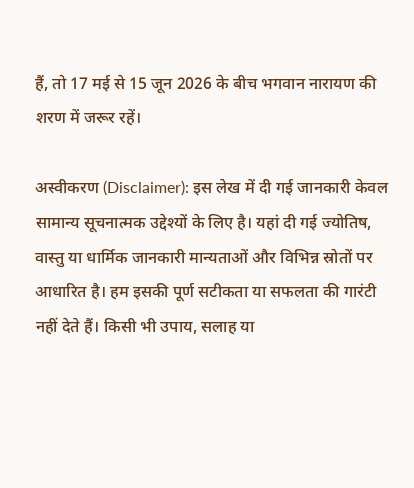हैं, तो 17 मई से 15 जून 2026 के बीच भगवान नारायण की शरण में जरूर रहें।

अस्वीकरण (Disclaimer): इस लेख में दी गई जानकारी केवल सामान्य सूचनात्मक उद्देश्यों के लिए है। यहां दी गई ज्योतिष, वास्तु या धार्मिक जानकारी मान्यताओं और विभिन्न स्रोतों पर आधारित है। हम इसकी पूर्ण सटीकता या सफलता की गारंटी नहीं देते हैं। किसी भी उपाय, सलाह या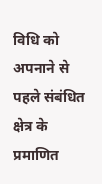विधि को अपनाने से पहले संबंधित क्षेत्र के प्रमाणित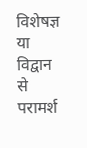विशेषज्ञ या विद्वान से परामर्श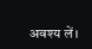अवश्य लें।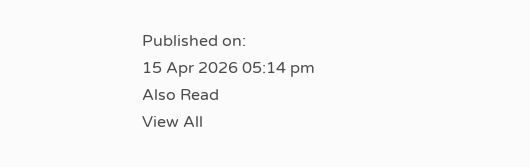Published on:
15 Apr 2026 05:14 pm
Also Read
View All